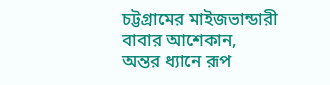চট্টগ্রামের মাইজভান্ডারী বাবার আশেকান,
অন্তর ধ্যানে রূপ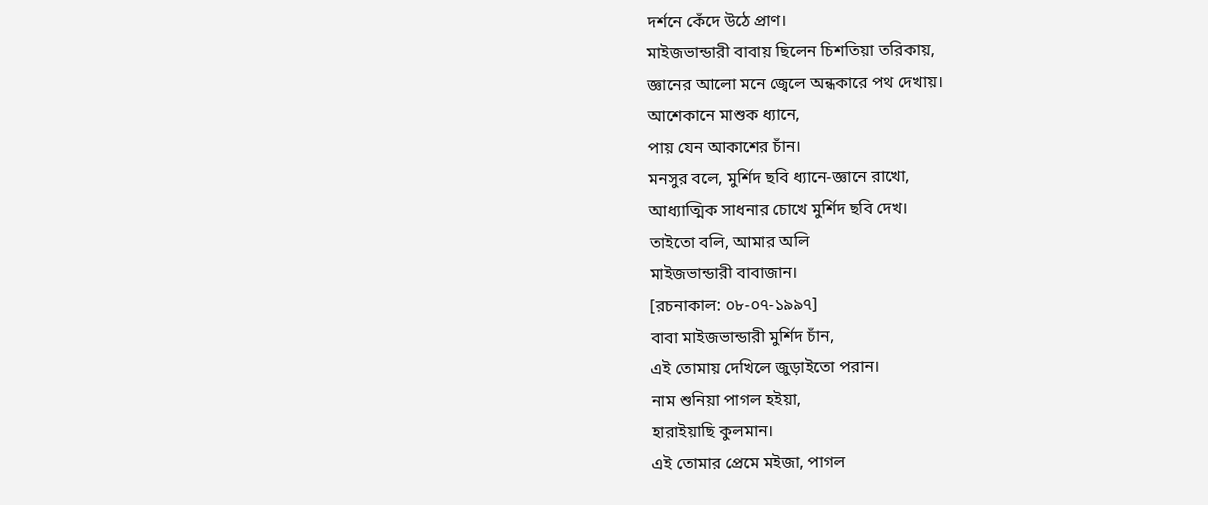দর্শনে কেঁদে উঠে প্রাণ।
মাইজভান্ডারী বাবায় ছিলেন চিশতিয়া তরিকায়,
জ্ঞানের আলো মনে জ্বেলে অন্ধকারে পথ দেখায়।
আশেকানে মাশুক ধ্যানে,
পায় যেন আকাশের চাঁন।
মনসুর বলে, মুর্শিদ ছবি ধ্যানে-জ্ঞানে রাখো,
আধ্যাত্মিক সাধনার চোখে মুর্শিদ ছবি দেখ।
তাইতো বলি, আমার অলি
মাইজভান্ডারী বাবাজান।
[রচনাকাল: ০৮-০৭-১৯৯৭]
বাবা মাইজভান্ডারী মুর্শিদ চাঁন,
এই তোমায় দেখিলে জুড়াইতো পরান।
নাম শুনিয়া পাগল হইয়া,
হারাইয়াছি কুলমান।
এই তোমার প্রেমে মইজা, পাগল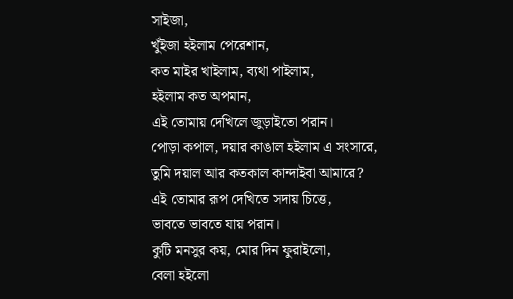সাইজা,
খুঁইজা হইলাম পেরেশান,
কত মাইর খাইলাম, ব্যথা পাইলাম,
হইলাম কত অপমান,
এই তোমায় দেখিলে জুড়াইতো পরান।
পোড়া কপাল, দয়ার কাঙাল হইলাম এ সংসারে,
তুমি দয়াল আর কতকাল কান্দাইবা আমারে?
এই তোমার রূপ দেখিতে সদায় চিত্তে,
ভাবতে ভাবতে যায় পরান।
কুটি মনসুর কয়, মোর দিন ফুরাইলো,
বেলা হইলো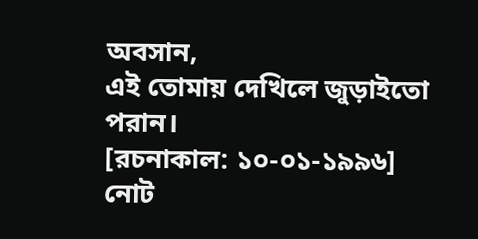অবসান,
এই তোমায় দেখিলে জুড়াইতো পরান।
[রচনাকাল: ১০-০১-১৯৯৬]
নোট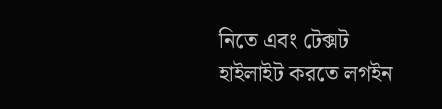নিতে এবং টেক্সট হাইলাইট করতে লগইন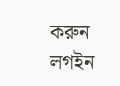করুন
লগইন